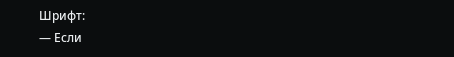Шрифт:
— Если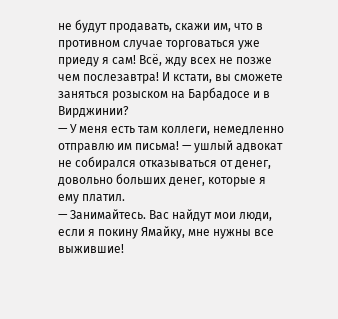не будут продавать, скажи им, что в противном случае торговаться уже приеду я сам! Всё, жду всех не позже чем послезавтра! И кстати, вы сможете заняться розыском на Барбадосе и в Вирджинии?
— У меня есть там коллеги, немедленно отправлю им письма! — ушлый адвокат не собирался отказываться от денег, довольно больших денег, которые я ему платил.
— Занимайтесь. Вас найдут мои люди, если я покину Ямайку, мне нужны все выжившие!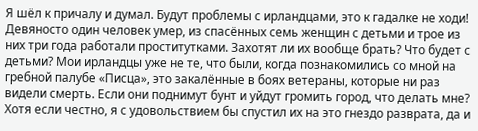Я шёл к причалу и думал. Будут проблемы с ирландцами, это к гадалке не ходи! Девяносто один человек умер, из спасённых семь женщин с детьми и трое из них три года работали проститутками. Захотят ли их вообще брать? Что будет с детьми? Мои ирландцы уже не те, что были, когда познакомились со мной на гребной палубе «Писца», это закалённые в боях ветераны, которые ни раз видели смерть. Если они поднимут бунт и уйдут громить город, что делать мне? Хотя если честно, я с удовольствием бы спустил их на это гнездо разврата, да и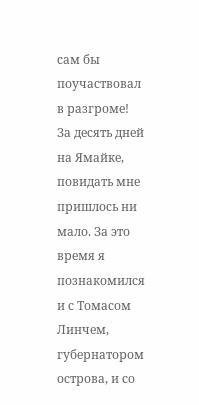сам бы поучаствовал в разгроме!
За десять дней на Ямайке, повидать мне пришлось ни мало. За это время я познакомился и с Томасом Линчем, губернатором острова, и со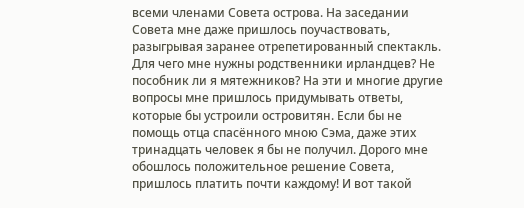всеми членами Совета острова. На заседании Совета мне даже пришлось поучаствовать, разыгрывая заранее отрепетированный спектакль. Для чего мне нужны родственники ирландцев? Не пособник ли я мятежников? На эти и многие другие вопросы мне пришлось придумывать ответы, которые бы устроили островитян. Если бы не помощь отца спасённого мною Сэма, даже этих тринадцать человек я бы не получил. Дорого мне обошлось положительное решение Совета, пришлось платить почти каждому! И вот такой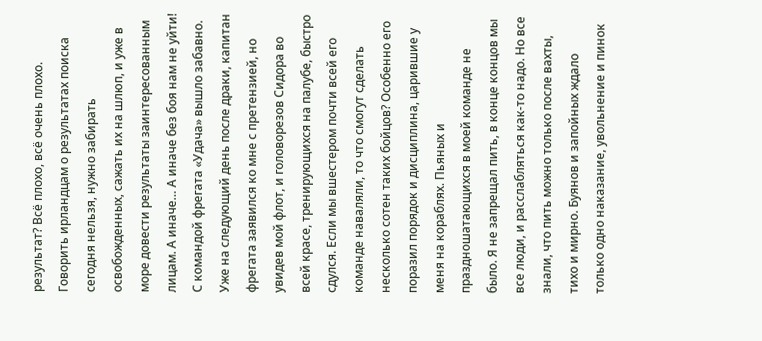результат? Всё плохо, всё очень плохо. Говорить ирландцам о результатах поиска сегодня нельзя, нужно забирать освобожденных, сажать их на шлюп, и уже в море довести результаты заинтересованным лицам. А иначе… А иначе без боя нам не уйти!
С командой фрегата «Удача» вышло забавно. Уже на следующий день после драки, капитан фрегата заявился ко мне с претензией, но увидев мой флот, и головорезов Сидора во всей красе, тренирующихся на палубе, быстро сдулся. Если мы вшестером почти всей его команде наваляли, то что смогут сделать несколько сотен таких бойцов? Особенно его поразил порядок и дисциплина, царившие у меня на кораблях. Пьяных и праздношатающихся в моей команде не было. Я не запрещал пить, в конце концов мы все люди, и расслабляться как-то надо. Но все знали, что пить можно только после вахты, тихо и мирно. Буянов и запойных ждало только одно наказание, увольнение и пинок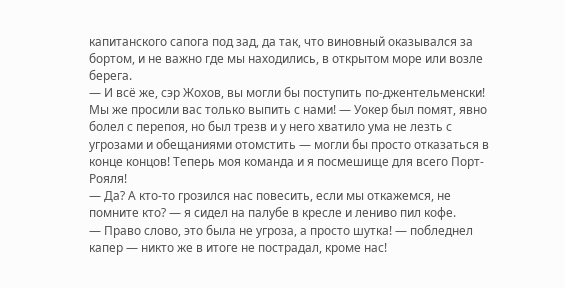капитанского сапога под зад, да так, что виновный оказывался за бортом, и не важно где мы находились, в открытом море или возле берега.
— И всё же, сэр Жохов, вы могли бы поступить по-джентельменски! Мы же просили вас только выпить с нами! — Уокер был помят, явно болел с перепоя, но был трезв и у него хватило ума не лезть с угрозами и обещаниями отомстить — могли бы просто отказаться в конце концов! Теперь моя команда и я посмешище для всего Порт-Рояля!
— Да? А кто-то грозился нас повесить, если мы откажемся, не помните кто? — я сидел на палубе в кресле и лениво пил кофе.
— Право слово, это была не угроза, а просто шутка! — побледнел капер — никто же в итоге не пострадал, кроме нас!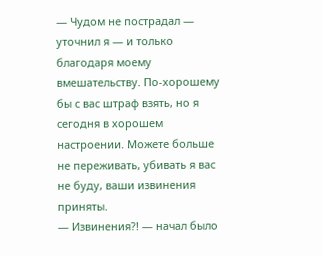— Чудом не пострадал — уточнил я — и только благодаря моему вмешательству. По-хорошему бы с вас штраф взять, но я сегодня в хорошем настроении. Можете больше не переживать, убивать я вас не буду, ваши извинения приняты.
— Извинения?! — начал было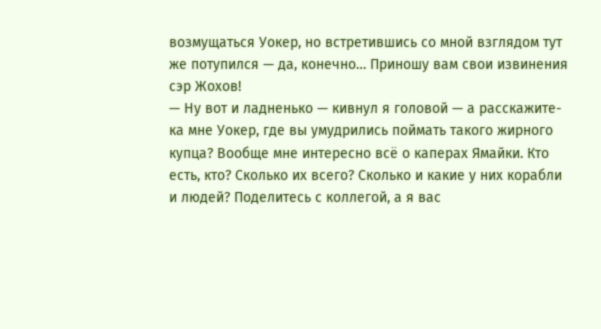возмущаться Уокер, но встретившись со мной взглядом тут же потупился — да, конечно… Приношу вам свои извинения сэр Жохов!
— Ну вот и ладненько — кивнул я головой — а расскажите-ка мне Уокер, где вы умудрились поймать такого жирного купца? Вообще мне интересно всё о каперах Ямайки. Кто есть, кто? Сколько их всего? Сколько и какие у них корабли и людей? Поделитесь с коллегой, а я вас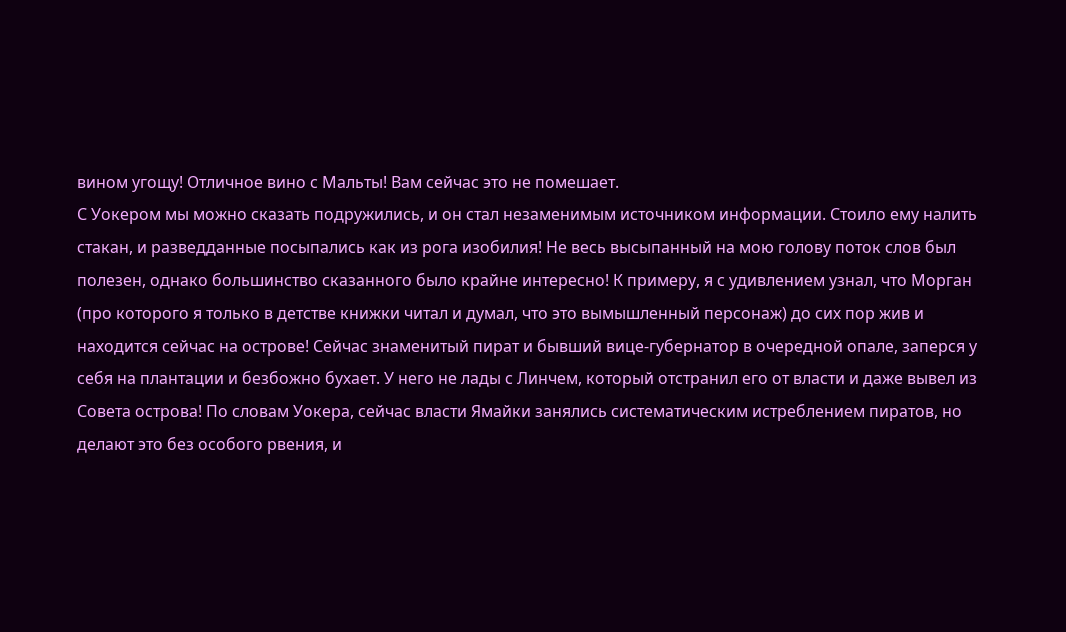вином угощу! Отличное вино с Мальты! Вам сейчас это не помешает.
С Уокером мы можно сказать подружились, и он стал незаменимым источником информации. Стоило ему налить стакан, и разведданные посыпались как из рога изобилия! Не весь высыпанный на мою голову поток слов был полезен, однако большинство сказанного было крайне интересно! К примеру, я с удивлением узнал, что Морган (про которого я только в детстве книжки читал и думал, что это вымышленный персонаж) до сих пор жив и находится сейчас на острове! Сейчас знаменитый пират и бывший вице-губернатор в очередной опале, заперся у себя на плантации и безбожно бухает. У него не лады с Линчем, который отстранил его от власти и даже вывел из Совета острова! По словам Уокера, сейчас власти Ямайки занялись систематическим истреблением пиратов, но делают это без особого рвения, и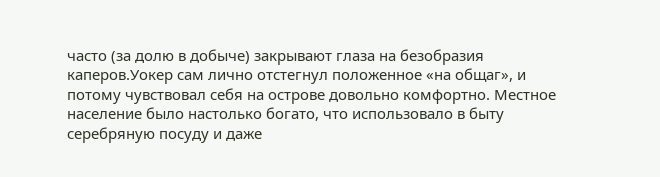часто (за долю в добыче) закрывают глаза на безобразия каперов.Уокер сам лично отстегнул положенное «на общаг», и потому чувствовал себя на острове довольно комфортно. Местное население было настолько богато, что использовало в быту серебряную посуду и даже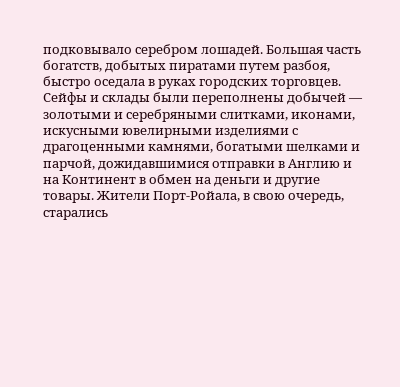подковывало серебром лошадей. Большая часть богатств, добытых пиратами путем разбоя, быстро оседала в руках городских торговцев. Сейфы и склады были переполнены добычей — золотыми и серебряными слитками, иконами, искусными ювелирными изделиями с драгоценными камнями, богатыми шелками и парчой, дожидавшимися отправки в Англию и на Континент в обмен на деньги и другие товары. Жители Порт-Ройала, в свою очередь, старались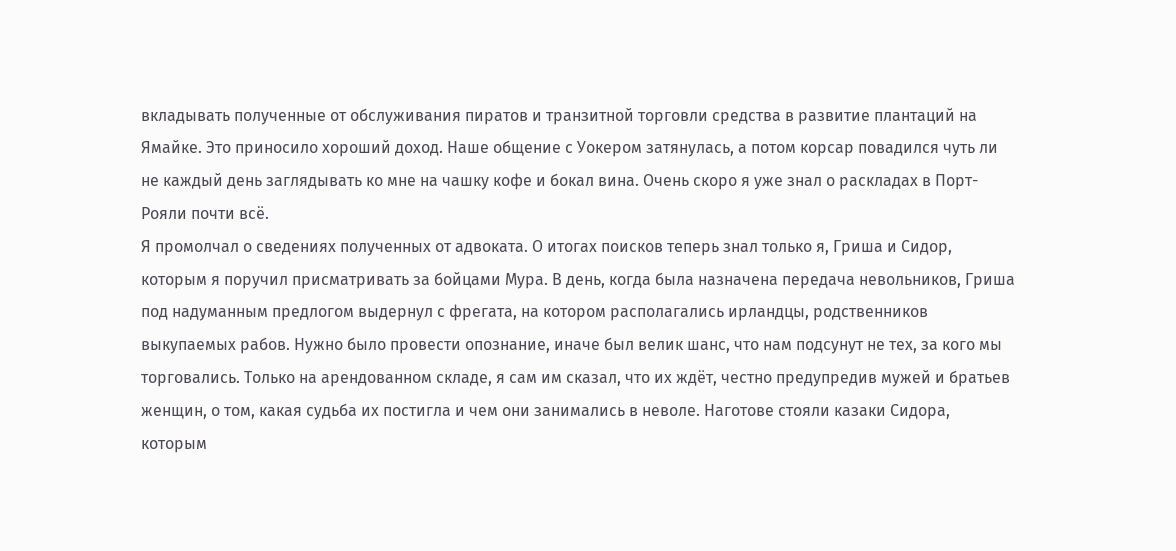вкладывать полученные от обслуживания пиратов и транзитной торговли средства в развитие плантаций на Ямайке. Это приносило хороший доход. Наше общение с Уокером затянулась, а потом корсар повадился чуть ли не каждый день заглядывать ко мне на чашку кофе и бокал вина. Очень скоро я уже знал о раскладах в Порт-Рояли почти всё.
Я промолчал о сведениях полученных от адвоката. О итогах поисков теперь знал только я, Гриша и Сидор, которым я поручил присматривать за бойцами Мура. В день, когда была назначена передача невольников, Гриша под надуманным предлогом выдернул с фрегата, на котором располагались ирландцы, родственников выкупаемых рабов. Нужно было провести опознание, иначе был велик шанс, что нам подсунут не тех, за кого мы торговались. Только на арендованном складе, я сам им сказал, что их ждёт, честно предупредив мужей и братьев женщин, о том, какая судьба их постигла и чем они занимались в неволе. Наготове стояли казаки Сидора, которым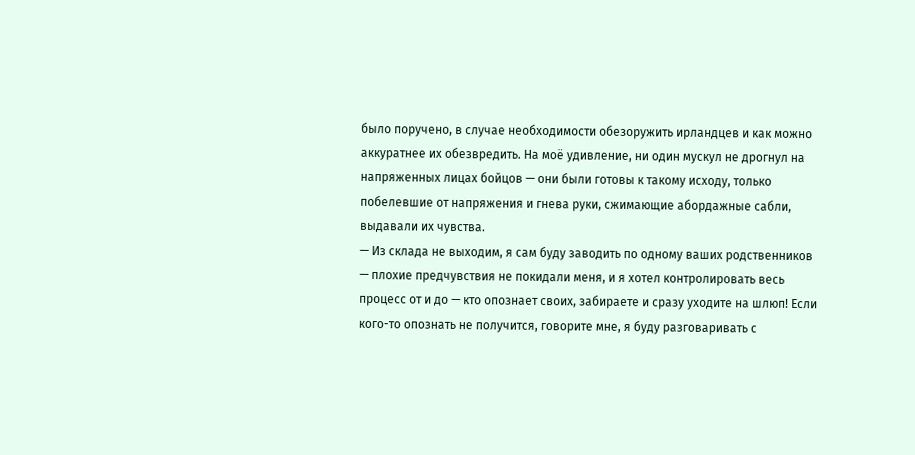было поручено, в случае необходимости обезоружить ирландцев и как можно аккуратнее их обезвредить. На моё удивление, ни один мускул не дрогнул на напряженных лицах бойцов — они были готовы к такому исходу, только побелевшие от напряжения и гнева руки, сжимающие абордажные сабли, выдавали их чувства.
— Из склада не выходим, я сам буду заводить по одному ваших родственников — плохие предчувствия не покидали меня, и я хотел контролировать весь процесс от и до — кто опознает своих, забираете и сразу уходите на шлюп! Если кого-то опознать не получится, говорите мне, я буду разговаривать с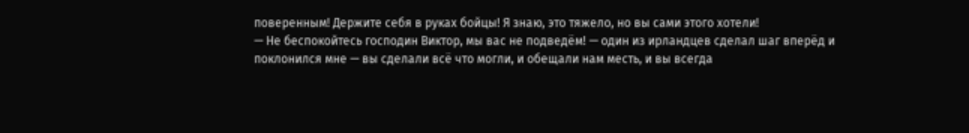поверенным! Держите себя в руках бойцы! Я знаю, это тяжело, но вы сами этого хотели!
— Не беспокойтесь господин Виктор, мы вас не подведём! — один из ирландцев сделал шаг вперёд и поклонился мне — вы сделали всё что могли, и обещали нам месть, и вы всегда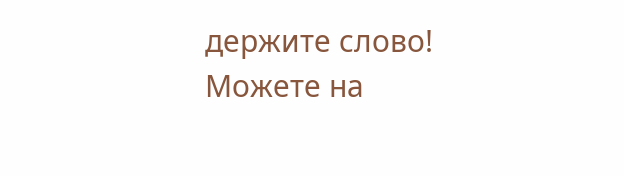держите слово! Можете на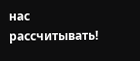нас рассчитывать!